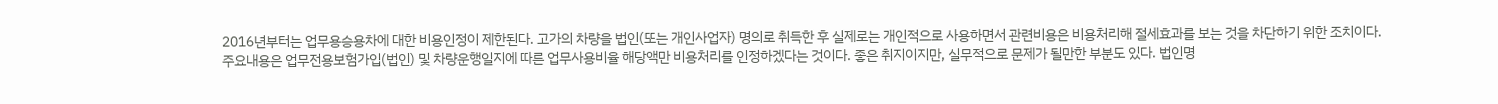2016년부터는 업무용승용차에 대한 비용인정이 제한된다. 고가의 차량을 법인(또는 개인사업자) 명의로 취득한 후 실제로는 개인적으로 사용하면서 관련비용은 비용처리해 절세효과를 보는 것을 차단하기 위한 조치이다. 주요내용은 업무전용보험가입(법인) 및 차량운행일지에 따른 업무사용비율 해당액만 비용처리를 인정하겠다는 것이다. 좋은 취지이지만, 실무적으로 문제가 될만한 부분도 있다. 법인명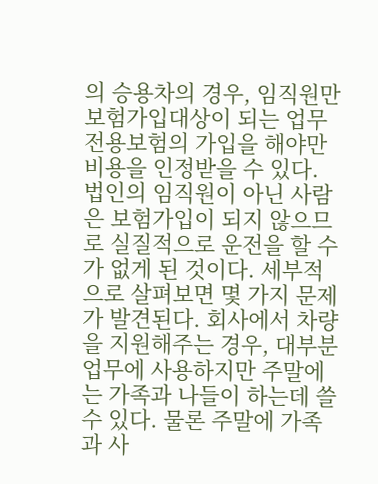의 승용차의 경우, 임직원만 보험가입대상이 되는 업무전용보험의 가입을 해야만 비용을 인정받을 수 있다. 법인의 임직원이 아닌 사람은 보험가입이 되지 않으므로 실질적으로 운전을 할 수가 없게 된 것이다. 세부적으로 살펴보면 몇 가지 문제가 발견된다. 회사에서 차량을 지원해주는 경우, 대부분 업무에 사용하지만 주말에는 가족과 나들이 하는데 쓸 수 있다. 물론 주말에 가족과 사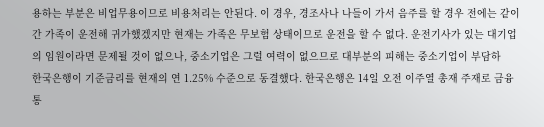용하는 부분은 비업무용이므로 비용처리는 안된다. 이 경우, 경조사나 나들이 가서 음주를 할 경우 전에는 같이 간 가족이 운전해 귀가했겠지만 현재는 가족은 무보험 상태이므로 운전을 할 수 없다. 운전기사가 있는 대기업의 임원이라면 문제될 것이 없으나, 중소기업은 그럴 여력이 없으므로 대부분의 피해는 중소기업이 부담하
한국은행이 기준금리를 현재의 연 1.25% 수준으로 동결했다. 한국은행은 14일 오전 이주열 총재 주재로 금융통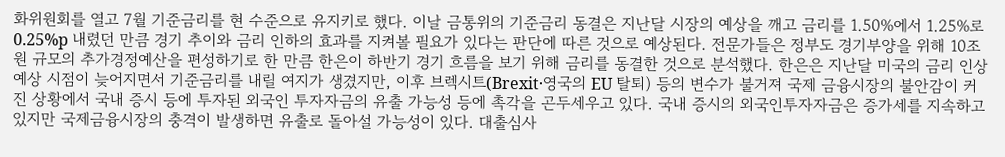화위원회를 열고 7월 기준금리를 현 수준으로 유지키로 했다. 이날 금통위의 기준금리 동결은 지난달 시장의 예상을 깨고 금리를 1.50%에서 1.25%로 0.25%p 내렸던 만큼 경기 추이와 금리 인하의 효과를 지켜볼 필요가 있다는 판단에 따른 것으로 예상된다. 전문가들은 정부도 경기부양을 위해 10조원 규모의 추가경정예산을 편성하기로 한 만큼 한은이 하반기 경기 흐름을 보기 위해 금리를 동결한 것으로 분석했다. 한은은 지난달 미국의 금리 인상 예상 시점이 늦어지면서 기준금리를 내릴 여지가 생겼지만, 이후 브렉시트(Brexit·영국의 EU 탈퇴) 등의 변수가 불거져 국제 금융시장의 불안감이 커진 상황에서 국내 증시 등에 투자된 외국인 투자자금의 유출 가능성 등에 촉각을 곤두세우고 있다. 국내 증시의 외국인투자자금은 증가세를 지속하고 있지만 국제금융시장의 충격이 발생하면 유출로 돌아설 가능성이 있다. 대출심사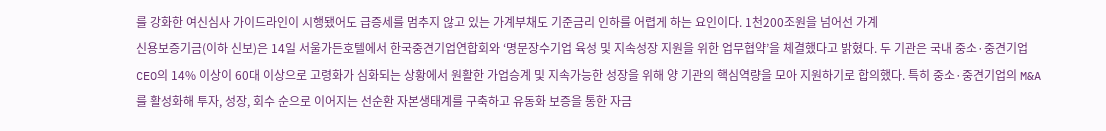를 강화한 여신심사 가이드라인이 시행됐어도 급증세를 멈추지 않고 있는 가계부채도 기준금리 인하를 어렵게 하는 요인이다. 1천200조원을 넘어선 가계
신용보증기금(이하 신보)은 14일 서울가든호텔에서 한국중견기업연합회와 ‘명문장수기업 육성 및 지속성장 지원을 위한 업무협약’을 체결했다고 밝혔다. 두 기관은 국내 중소·중견기업 CEO의 14% 이상이 60대 이상으로 고령화가 심화되는 상황에서 원활한 가업승계 및 지속가능한 성장을 위해 양 기관의 핵심역량을 모아 지원하기로 합의했다. 특히 중소·중견기업의 M&A를 활성화해 투자, 성장, 회수 순으로 이어지는 선순환 자본생태계를 구축하고 유동화 보증을 통한 자금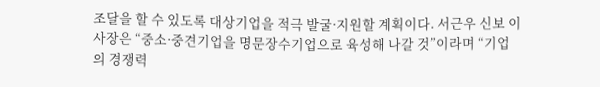조달을 할 수 있도록 대상기업을 적극 발굴·지원할 계획이다. 서근우 신보 이사장은 “중소·중견기업을 명문장수기업으로 육성해 나갈 것”이라며 “기업의 경쟁력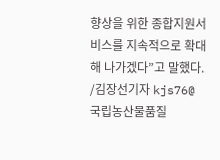향상을 위한 종합지원서비스를 지속적으로 확대해 나가겠다”고 말했다. /김장선기자 kjs76@
국립농산물품질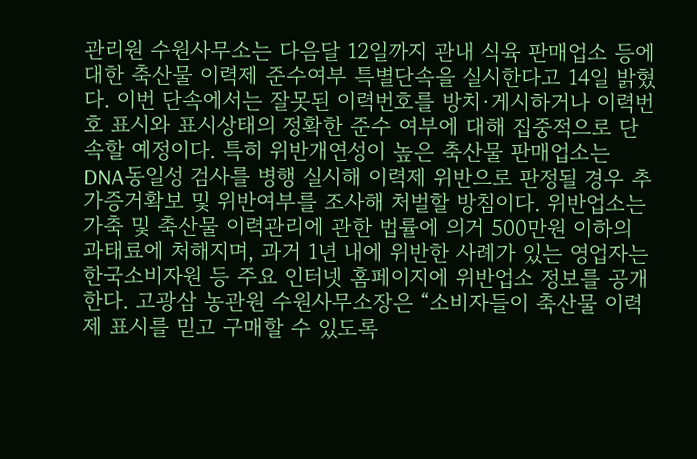관리원 수원사무소는 다음달 12일까지 관내 식육 판매업소 등에 대한 축산물 이력제 준수여부 특별단속을 실시한다고 14일 밝혔다. 이번 단속에서는 잘못된 이력번호를 방치·게시하거나 이력번호 표시와 표시상태의 정확한 준수 여부에 대해 집중적으로 단속할 예정이다. 특히 위반개연성이 높은 축산물 판매업소는 DNA동일성 검사를 병행 실시해 이력제 위반으로 판정될 경우 추가증거확보 및 위반여부를 조사해 처벌할 방침이다. 위반업소는 가축 및 축산물 이력관리에 관한 법률에 의거 500만원 이하의 과태료에 처해지며, 과거 1년 내에 위반한 사례가 있는 영업자는 한국소비자원 등 주요 인터넷 홈페이지에 위반업소 정보를 공개한다. 고광삼 농관원 수원사무소장은 “소비자들이 축산물 이력제 표시를 믿고 구매할 수 있도록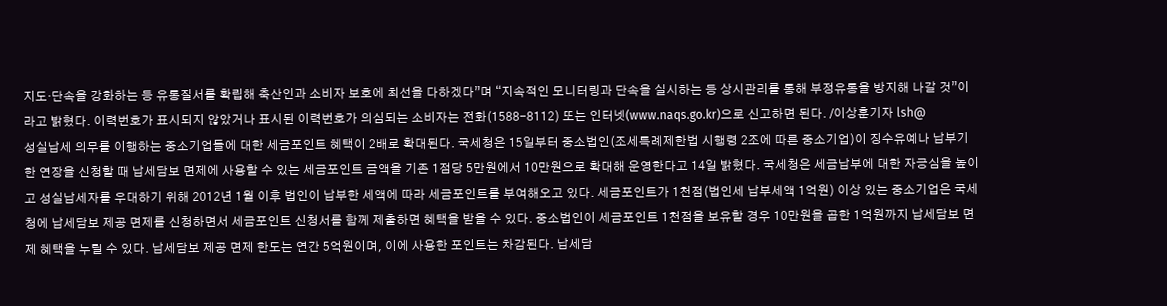지도·단속을 강화하는 등 유통질서를 확립해 축산인과 소비자 보호에 최선을 다하겠다”며 “지속적인 모니터링과 단속을 실시하는 등 상시관리를 통해 부정유통을 방지해 나갈 것”이라고 밝혔다. 이력번호가 표시되지 않았거나 표시된 이력번호가 의심되는 소비자는 전화(1588-8112) 또는 인터넷(www.naqs.go.kr)으로 신고하면 된다. /이상훈기자 lsh@
성실납세 의무를 이행하는 중소기업들에 대한 세금포인트 혜택이 2배로 확대된다. 국세청은 15일부터 중소법인(조세특례제한법 시행령 2조에 따른 중소기업)이 징수유예나 납부기한 연장을 신청할 때 납세담보 면제에 사용할 수 있는 세금포인트 금액을 기존 1점당 5만원에서 10만원으로 확대해 운영한다고 14일 밝혔다. 국세청은 세금납부에 대한 자긍심을 높이고 성실납세자를 우대하기 위해 2012년 1월 이후 법인이 납부한 세액에 따라 세금포인트를 부여해오고 있다. 세금포인트가 1천점(법인세 납부세액 1억원) 이상 있는 중소기업은 국세청에 납세담보 제공 면제를 신청하면서 세금포인트 신청서를 함께 제출하면 혜택을 받을 수 있다. 중소법인이 세금포인트 1천점을 보유할 경우 10만원을 곱한 1억원까지 납세담보 면제 혜택을 누릴 수 있다. 납세담보 제공 면제 한도는 연간 5억원이며, 이에 사용한 포인트는 차감된다. 납세담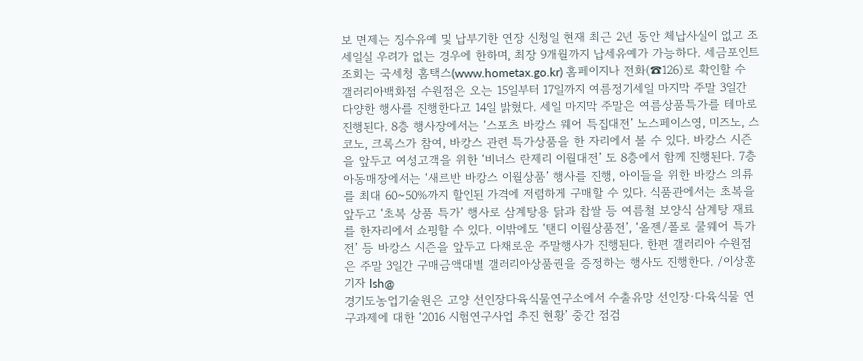보 면제는 징수유예 및 납부기한 연장 신청일 현재 최근 2년 동안 체납사실이 없고 조세일실 우려가 없는 경우에 한하며, 최장 9개월까지 납세유예가 가능하다. 세금포인트 조회는 국세청 홈택스(www.hometax.go.kr) 홈페이지나 전화(☎126)로 확인할 수
갤러리아백화점 수원점은 오는 15일부터 17일까지 여름정기세일 마지막 주말 3일간 다양한 행사를 진행한다고 14일 밝혔다. 세일 마지막 주말은 여름상품특가를 테마로 진행된다. 8층 행사장에서는 ‘스포츠 바캉스 웨어 특집대전’ 노스페이스영, 미즈노, 스코노, 크록스가 참여, 바캉스 관련 특가상품을 한 자리에서 볼 수 있다. 바캉스 시즌을 앞두고 여성고객을 위한 ‘비너스 란제리 이월대전’ 도 8층에서 함께 진행된다. 7층 아동매장에서는 ‘새르반 바캉스 이월상품’ 행사를 진행, 아이들을 위한 바캉스 의류를 최대 60~50%까지 할인된 가격에 저렴하게 구매할 수 있다. 식품관에서는 초복을 앞두고 ‘초복 상품 특가’ 행사로 삼계탕용 닭과 찹쌀 등 여름철 보양식 삼계탕 재료를 한자리에서 쇼핑할 수 있다. 이밖에도 ‘탠디 이월상품전’, ‘올젠/폴로 쿨웨어 특가전’ 등 바캉스 시즌을 앞두고 다채로운 주말행사가 진행된다. 한편 갤러리아 수원점은 주말 3일간 구매금액대별 갤러리아상품권을 증정하는 행사도 진행한다. /이상훈기자 lsh@
경기도농업기술원은 고양 선인장다육식물연구소에서 수출유망 선인장·다육식물 연구과제에 대한 ‘2016 시험연구사업 추진 현황’ 중간 점검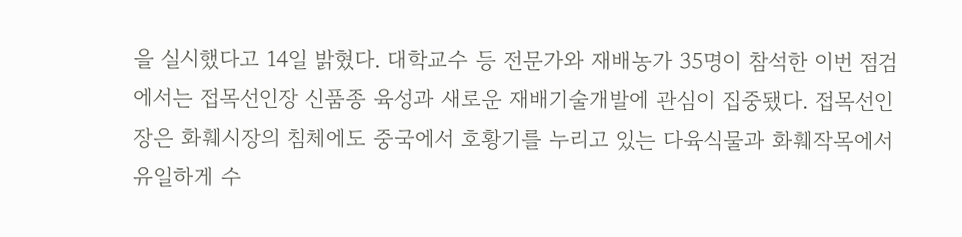을 실시했다고 14일 밝혔다. 대학교수 등 전문가와 재배농가 35명이 참석한 이번 점검에서는 접목선인장 신품종 육성과 새로운 재배기술개발에 관심이 집중됐다. 접목선인장은 화훼시장의 침체에도 중국에서 호황기를 누리고 있는 다육식물과 화훼작목에서 유일하게 수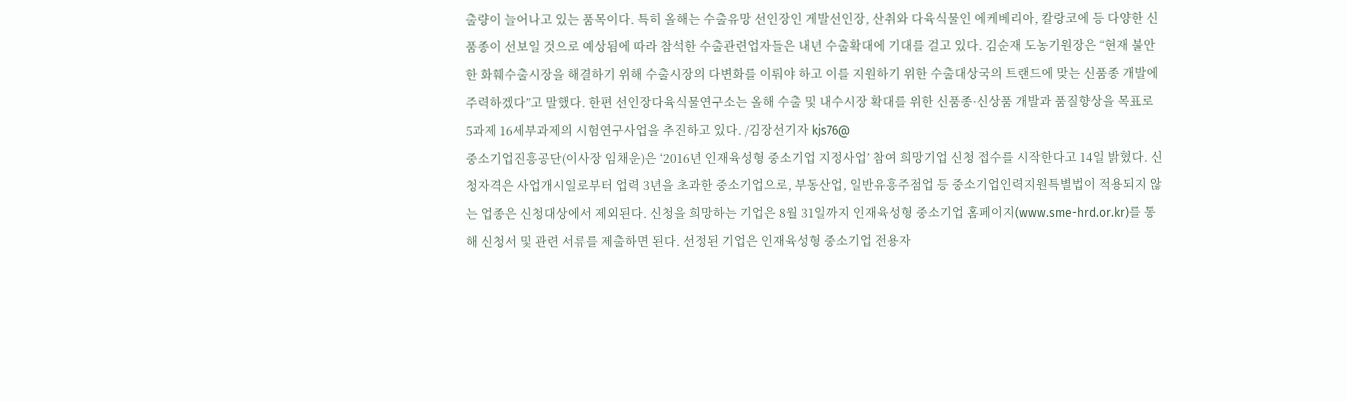출량이 늘어나고 있는 품목이다. 특히 올해는 수출유망 선인장인 게발선인장, 산취와 다육식물인 에케베리아, 칼랑코에 등 다양한 신품종이 선보일 것으로 예상됨에 따라 참석한 수출관련업자들은 내년 수출확대에 기대를 걸고 있다. 김순재 도농기원장은 “현재 불안한 화훼수출시장을 해결하기 위해 수출시장의 다변화를 이뤄야 하고 이를 지원하기 위한 수출대상국의 트랜드에 맞는 신품종 개발에 주력하겠다”고 말했다. 한편 선인장다육식물연구소는 올해 수출 및 내수시장 확대를 위한 신품종·신상품 개발과 품질향상을 목표로 5과제 16세부과제의 시험연구사업을 추진하고 있다. /김장선기자 kjs76@
중소기업진흥공단(이사장 임채운)은 ‘2016년 인재육성형 중소기업 지정사업’ 참여 희망기업 신청 접수를 시작한다고 14일 밝혔다. 신청자격은 사업개시일로부터 업력 3년을 초과한 중소기업으로, 부동산업, 일반유흥주점업 등 중소기업인력지원특별법이 적용되지 않는 업종은 신청대상에서 제외된다. 신청을 희망하는 기업은 8월 31일까지 인재육성형 중소기업 홈페이지(www.sme-hrd.or.kr)를 통해 신청서 및 관련 서류를 제출하면 된다. 선정된 기업은 인재육성형 중소기업 전용자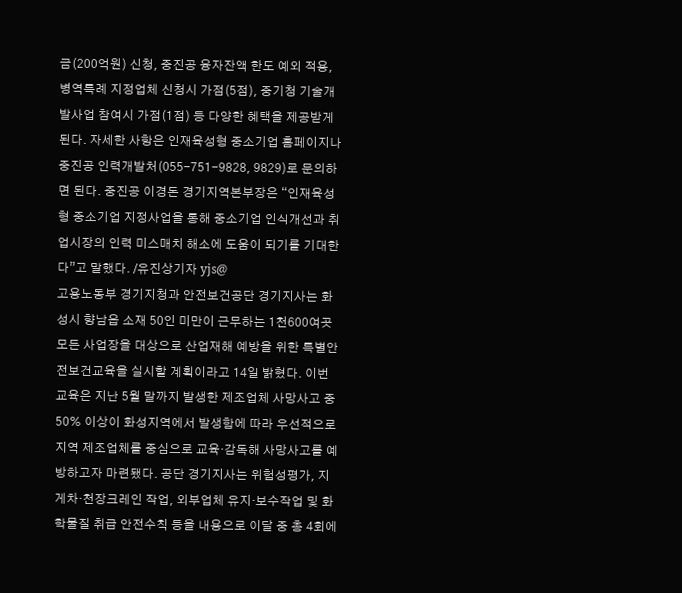금(200억원) 신청, 중진공 융자잔액 한도 예외 적용, 병역특례 지정업체 신청시 가점(5점), 중기청 기술개발사업 참여시 가점(1점) 등 다양한 혜택을 제공받게 된다. 자세한 사항은 인재육성형 중소기업 홈페이지나 중진공 인력개발처(055-751-9828, 9829)로 문의하면 된다. 중진공 이경돈 경기지역본부장은 “인재육성형 중소기업 지정사업을 통해 중소기업 인식개선과 취업시장의 인력 미스매치 해소에 도움이 되기를 기대한다”고 말했다. /유진상기자 yjs@
고용노동부 경기지청과 안전보건공단 경기지사는 화성시 향남읍 소재 50인 미만이 근무하는 1천600여곳 모든 사업장을 대상으로 산업재해 예방을 위한 특별안전보건교육을 실시할 계획이라고 14일 밝혔다. 이번 교육은 지난 5월 말까지 발생한 제조업체 사망사고 중 50% 이상이 화성지역에서 발생함에 따라 우선적으로 지역 제조업체를 중심으로 교육·감독해 사망사고를 예방하고자 마련됐다. 공단 경기지사는 위험성평가, 지게차·천장크레인 작업, 외부업체 유지·보수작업 및 화학물질 취급 안전수칙 등을 내용으로 이달 중 총 4회에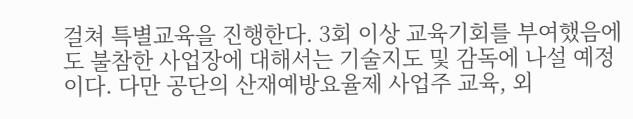걸쳐 특별교육을 진행한다. 3회 이상 교육기회를 부여했음에도 불참한 사업장에 대해서는 기술지도 및 감독에 나설 예정이다. 다만 공단의 산재예방요율제 사업주 교육, 외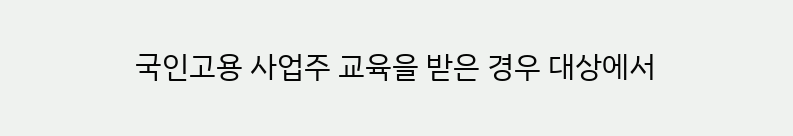국인고용 사업주 교육을 받은 경우 대상에서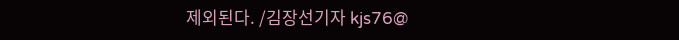제외된다. /김장선기자 kjs76@